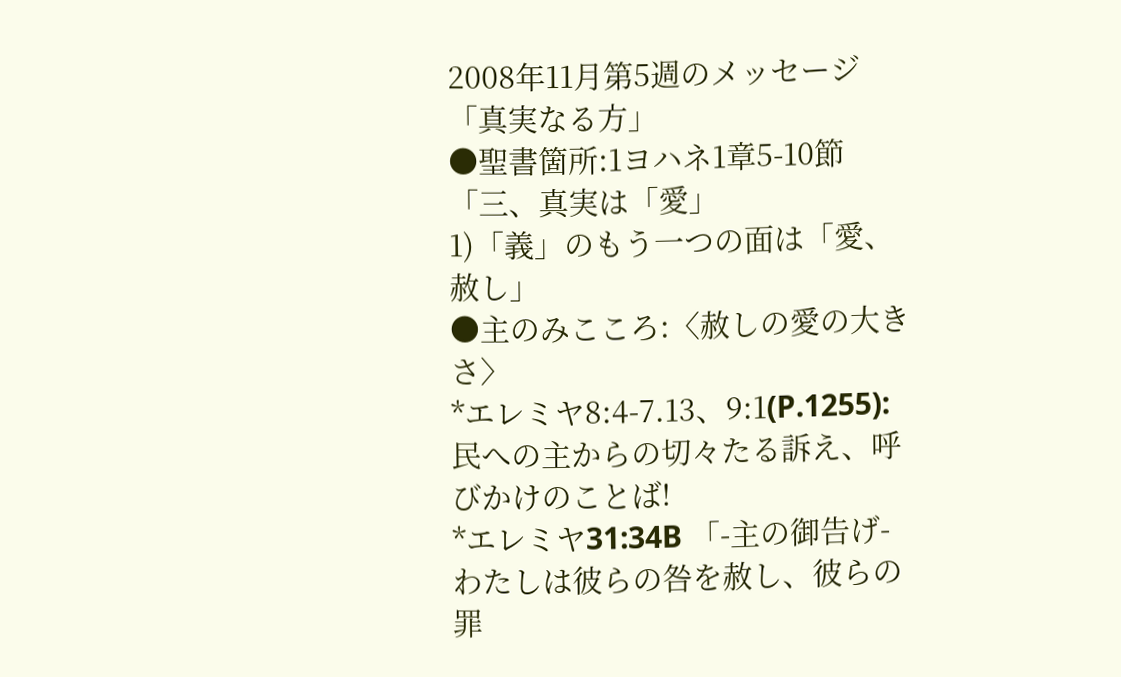2008年11月第5週のメッセージ
「真実なる方」
●聖書箇所:1ヨハネ1章5-10節
「三、真実は「愛」
1)「義」のもう一つの面は「愛、赦し」
●主のみこころ:〈赦しの愛の大きさ〉
*エレミヤ8:4-7.13、9:1(P.1255):民への主からの切々たる訴え、呼びかけのことば!
*エレミヤ31:34B 「-主の御告げ-わたしは彼らの咎を赦し、彼らの罪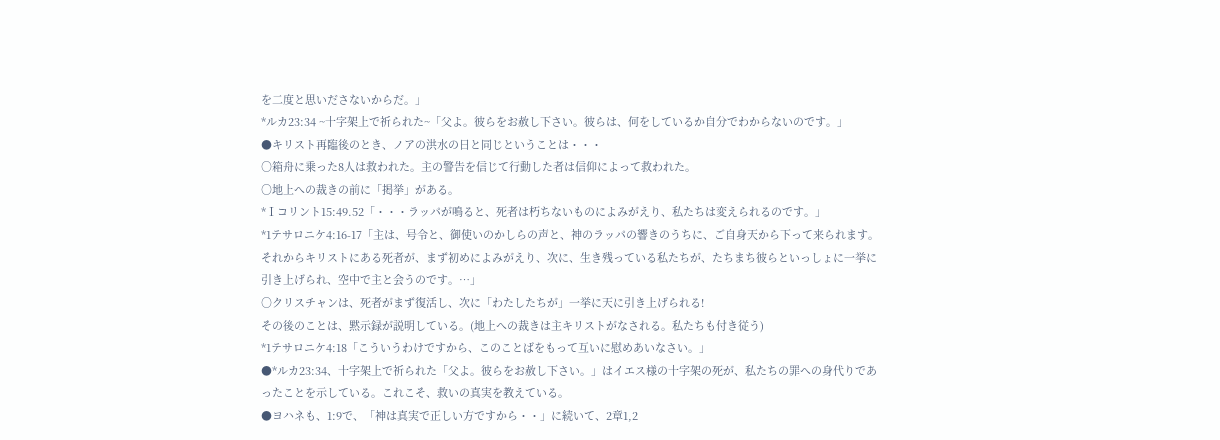を二度と思いださないからだ。」
*ルカ23:34 ~十字架上で祈られた~「父よ。彼らをお赦し下さい。彼らは、何をしているか自分でわからないのです。」
●キリスト再臨後のとき、ノアの洪水の日と同じということは・・・
○箱舟に乗った8人は救われた。主の警告を信じて行動した者は信仰によって救われた。
○地上への裁きの前に「掲挙」がある。
*Ⅰコリント15:49.52「・・・ラッパが鳴ると、死者は朽ちないものによみがえり、私たちは変えられるのです。」
*1テサロニケ4:16-17「主は、号令と、御使いのかしらの声と、神のラッパの響きのうちに、ご自身天から下って来られます。それからキリストにある死者が、まず初めによみがえり、次に、生き残っている私たちが、たちまち彼らといっしょに一挙に引き上げられ、空中で主と会うのです。…」
○クリスチャンは、死者がまず復活し、次に「わたしたちが」一挙に天に引き上げられる!
その後のことは、黙示録が説明している。(地上への裁きは主キリストがなされる。私たちも付き従う)
*1テサロニケ4:18「こういうわけですから、このことばをもって互いに慰めあいなさい。」
●*ルカ23:34、十字架上で祈られた「父よ。彼らをお赦し下さい。」はイエス様の十字架の死が、私たちの罪への身代りであったことを示している。これこそ、救いの真実を教えている。
●ヨハネも、1:9で、「神は真実で正しい方ですから・・」に続いて、2章1,2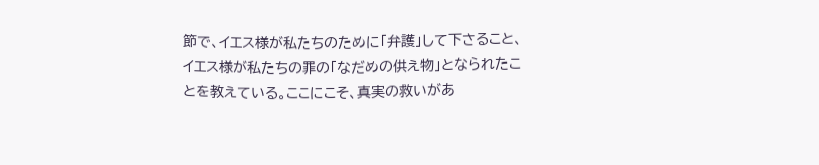節で、イエス様が私たちのために「弁護」して下さること、イエス様が私たちの罪の「なだめの供え物」となられたことを教えている。ここにこそ、真実の救いがあ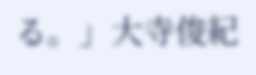る。」大寺俊紀